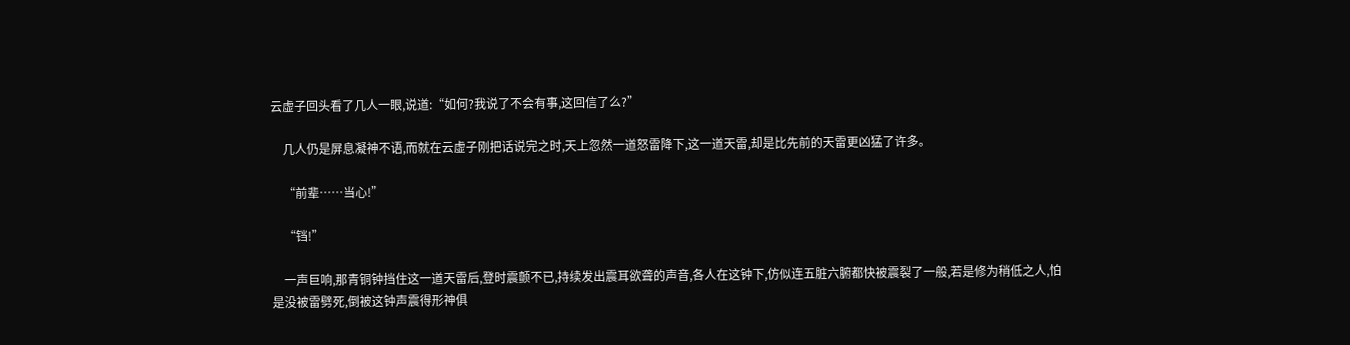云虚子回头看了几人一眼,说道:“如何?我说了不会有事,这回信了么?”

    几人仍是屏息凝神不语,而就在云虚子刚把话说完之时,天上忽然一道怒雷降下,这一道天雷,却是比先前的天雷更凶猛了许多。

    “前辈……当心!”

    “铛!”

    一声巨响,那青铜钟挡住这一道天雷后,登时震颤不已,持续发出震耳欲聋的声音,各人在这钟下,仿似连五脏六腑都快被震裂了一般,若是修为稍低之人,怕是没被雷劈死,倒被这钟声震得形神俱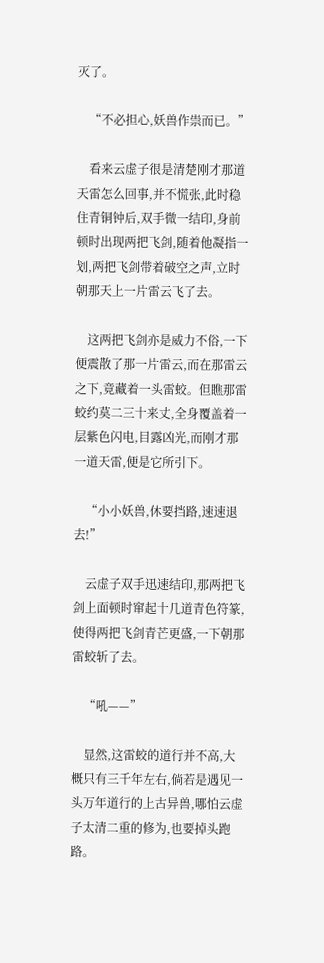灭了。

    “不必担心,妖兽作祟而已。”

    看来云虚子很是清楚刚才那道天雷怎么回事,并不慌张,此时稳住青铜钟后,双手微一结印,身前顿时出现两把飞剑,随着他凝指一划,两把飞剑带着破空之声,立时朝那天上一片雷云飞了去。

    这两把飞剑亦是威力不俗,一下便震散了那一片雷云,而在那雷云之下,竟藏着一头雷蛟。但瞧那雷蛟约莫二三十来丈,全身覆盖着一层紫色闪电,目露凶光,而刚才那一道天雷,便是它所引下。

    “小小妖兽,休要挡路,速速退去!”

    云虚子双手迅速结印,那两把飞剑上面顿时窜起十几道青色符篆,使得两把飞剑青芒更盛,一下朝那雷蛟斩了去。

    “吼——”

    显然,这雷蛟的道行并不高,大概只有三千年左右,倘若是遇见一头万年道行的上古异兽,哪怕云虚子太清二重的修为,也要掉头跑路。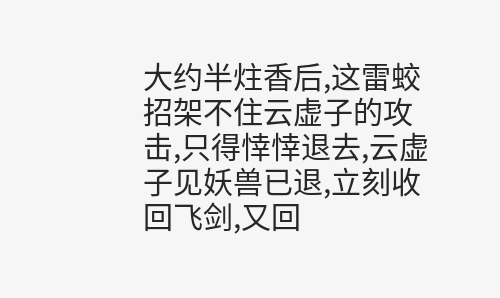大约半炷香后,这雷蛟招架不住云虚子的攻击,只得悻悻退去,云虚子见妖兽已退,立刻收回飞剑,又回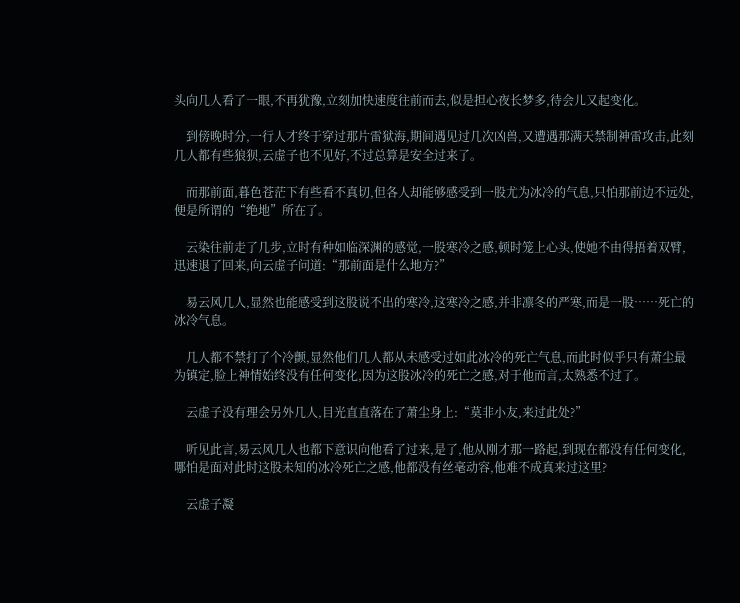头向几人看了一眼,不再犹豫,立刻加快速度往前而去,似是担心夜长梦多,待会儿又起变化。

    到傍晚时分,一行人才终于穿过那片雷狱海,期间遇见过几次凶兽,又遭遇那满天禁制神雷攻击,此刻几人都有些狼狈,云虚子也不见好,不过总算是安全过来了。

    而那前面,暮色苍茫下有些看不真切,但各人却能够感受到一股尤为冰冷的气息,只怕那前边不远处,便是所谓的“绝地”所在了。

    云染往前走了几步,立时有种如临深渊的感觉,一股寒冷之感,顿时笼上心头,使她不由得捂着双臂,迅速退了回来,向云虚子问道:“那前面是什么地方?”

    易云风几人,显然也能感受到这股说不出的寒冷,这寒冷之感,并非凛冬的严寒,而是一股……死亡的冰冷气息。

    几人都不禁打了个冷颤,显然他们几人都从未感受过如此冰冷的死亡气息,而此时似乎只有萧尘最为镇定,脸上神情始终没有任何变化,因为这股冰冷的死亡之感,对于他而言,太熟悉不过了。

    云虚子没有理会另外几人,目光直直落在了萧尘身上:“莫非小友,来过此处?”

    听见此言,易云风几人也都下意识向他看了过来,是了,他从刚才那一路起,到现在都没有任何变化,哪怕是面对此时这股未知的冰冷死亡之感,他都没有丝毫动容,他难不成真来过这里?

    云虚子凝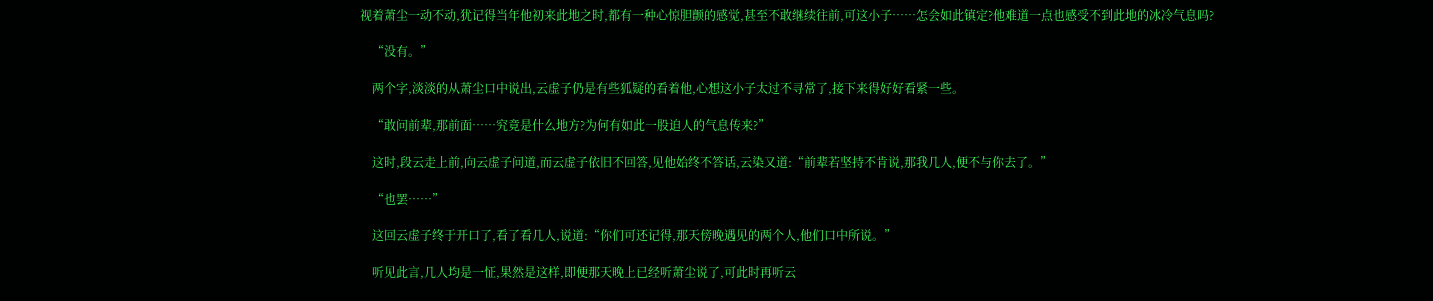视着萧尘一动不动,犹记得当年他初来此地之时,都有一种心惊胆颤的感觉,甚至不敢继续往前,可这小子……怎会如此镇定?他难道一点也感受不到此地的冰冷气息吗?

    “没有。”

    两个字,淡淡的从萧尘口中说出,云虚子仍是有些狐疑的看着他,心想这小子太过不寻常了,接下来得好好看紧一些。

    “敢问前辈,那前面……究竟是什么地方?为何有如此一股迫人的气息传来?”

    这时,段云走上前,向云虚子问道,而云虚子依旧不回答,见他始终不答话,云染又道:“前辈若坚持不肯说,那我几人,便不与你去了。”

    “也罢……”

    这回云虚子终于开口了,看了看几人,说道:“你们可还记得,那天傍晚遇见的两个人,他们口中所说。”

    听见此言,几人均是一怔,果然是这样,即便那天晚上已经听萧尘说了,可此时再听云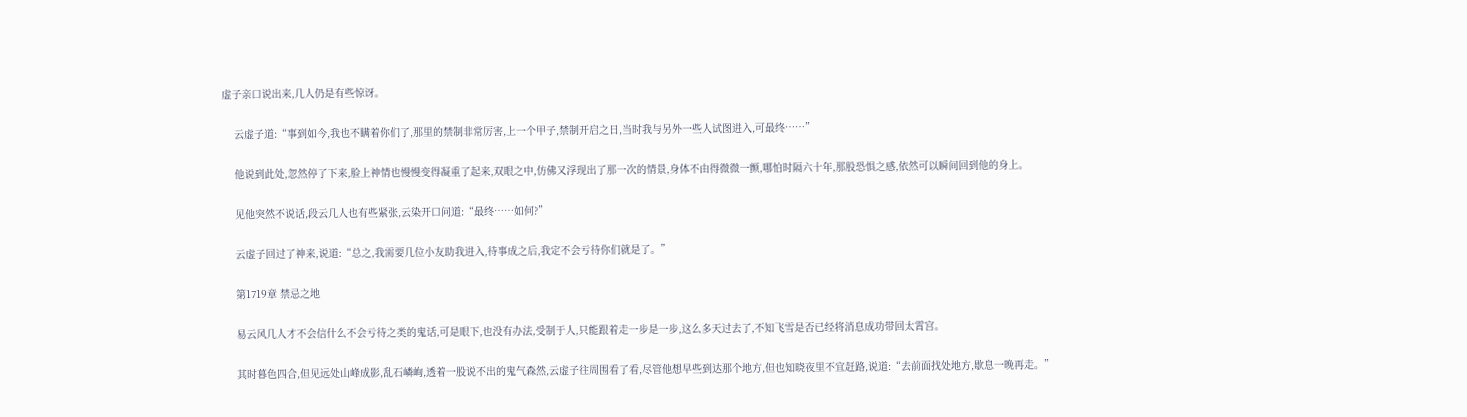虚子亲口说出来,几人仍是有些惊讶。

    云虚子道:“事到如今,我也不瞒着你们了,那里的禁制非常厉害,上一个甲子,禁制开启之日,当时我与另外一些人试图进入,可最终……”

    他说到此处,忽然停了下来,脸上神情也慢慢变得凝重了起来,双眼之中,仿佛又浮现出了那一次的情景,身体不由得微微一颤,哪怕时隔六十年,那股恐惧之感,依然可以瞬间回到他的身上。

    见他突然不说话,段云几人也有些紧张,云染开口问道:“最终……如何?”

    云虚子回过了神来,说道:“总之,我需要几位小友助我进入,待事成之后,我定不会亏待你们就是了。”

    第1719章 禁忌之地

    易云风几人才不会信什么不会亏待之类的鬼话,可是眼下,也没有办法,受制于人,只能跟着走一步是一步,这么多天过去了,不知飞雪是否已经将消息成功带回太霄宫。

    其时暮色四合,但见远处山峰成影,乱石嶙峋,透着一股说不出的鬼气森然,云虚子往周围看了看,尽管他想早些到达那个地方,但也知晓夜里不宜赶路,说道:“去前面找处地方,歇息一晚再走。”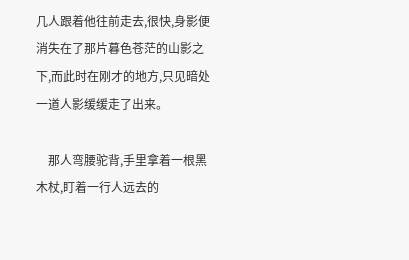几人跟着他往前走去,很快,身影便消失在了那片暮色苍茫的山影之下,而此时在刚才的地方,只见暗处一道人影缓缓走了出来。

    那人弯腰驼背,手里拿着一根黑木杖,盯着一行人远去的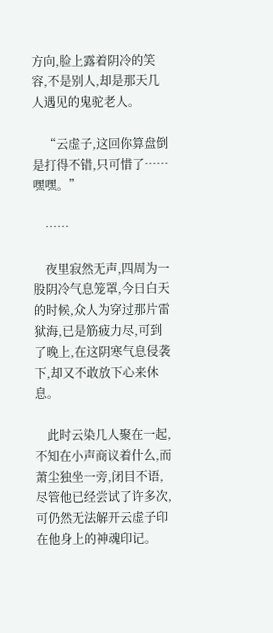方向,脸上露着阴冷的笑容,不是别人,却是那天几人遇见的鬼驼老人。

    “云虚子,这回你算盘倒是打得不错,只可惜了……嘿嘿。”

    ……

    夜里寂然无声,四周为一股阴冷气息笼罩,今日白天的时候,众人为穿过那片雷狱海,已是筋疲力尽,可到了晚上,在这阴寒气息侵袭下,却又不敢放下心来休息。

    此时云染几人聚在一起,不知在小声商议着什么,而萧尘独坐一旁,闭目不语,尽管他已经尝试了许多次,可仍然无法解开云虚子印在他身上的神魂印记。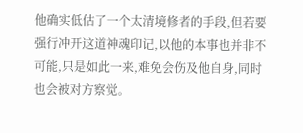他确实低估了一个太清境修者的手段,但若要强行冲开这道神魂印记,以他的本事也并非不可能,只是如此一来,难免会伤及他自身,同时也会被对方察觉。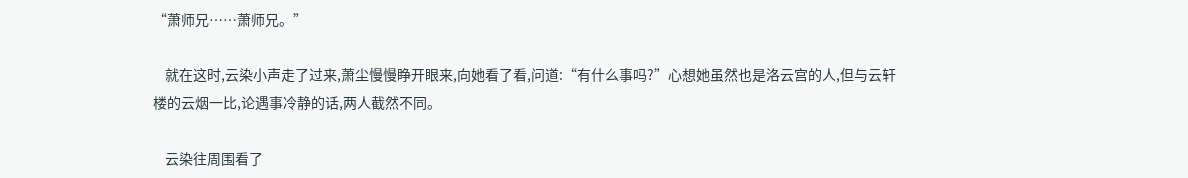“萧师兄……萧师兄。”

    就在这时,云染小声走了过来,萧尘慢慢睁开眼来,向她看了看,问道:“有什么事吗?”心想她虽然也是洛云宫的人,但与云轩楼的云烟一比,论遇事冷静的话,两人截然不同。

    云染往周围看了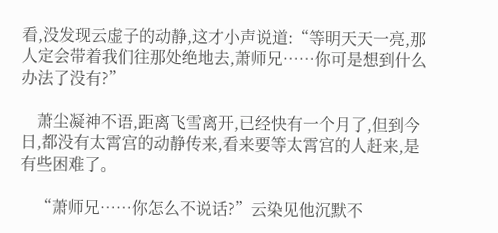看,没发现云虚子的动静,这才小声说道:“等明天天一亮,那人定会带着我们往那处绝地去,萧师兄……你可是想到什么办法了没有?”

    萧尘凝神不语,距离飞雪离开,已经快有一个月了,但到今日,都没有太霄宫的动静传来,看来要等太霄宫的人赶来,是有些困难了。

    “萧师兄……你怎么不说话?”云染见他沉默不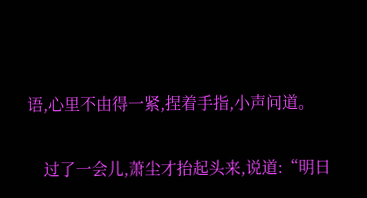语,心里不由得一紧,捏着手指,小声问道。

    过了一会儿,萧尘才抬起头来,说道:“明日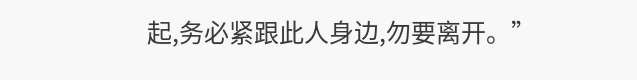起,务必紧跟此人身边,勿要离开。”